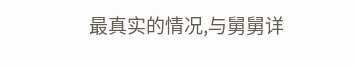最真实的情况,与舅舅详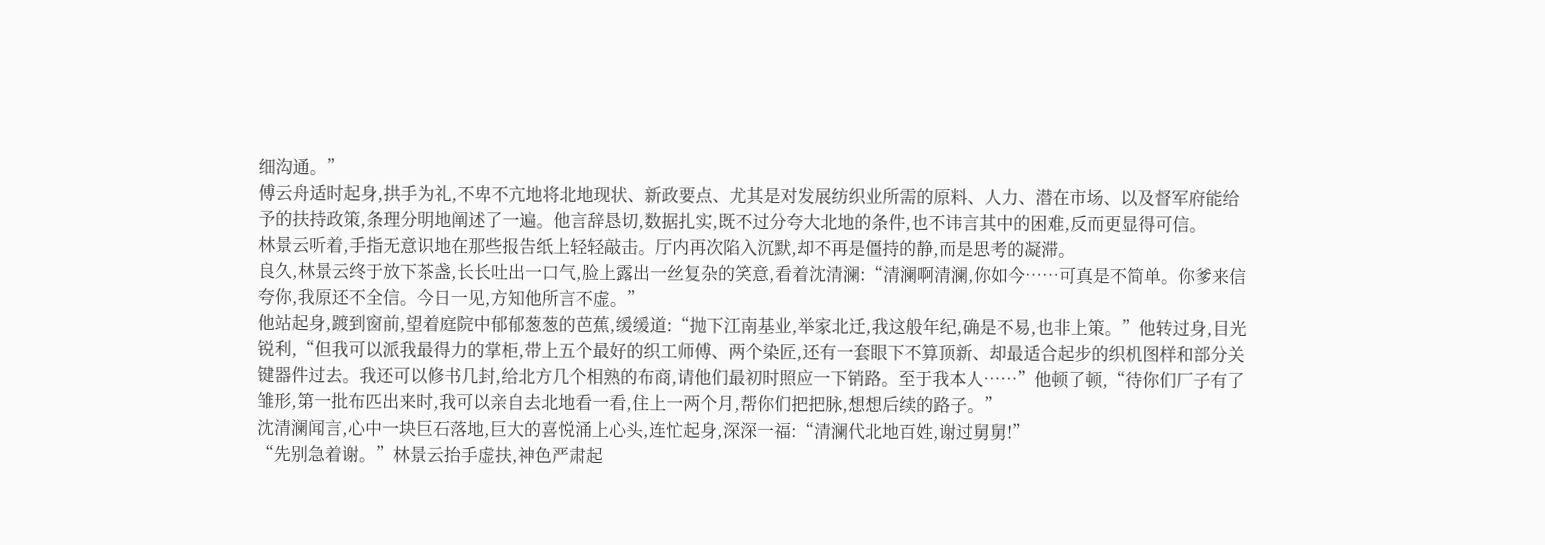细沟通。”
傅云舟适时起身,拱手为礼,不卑不亢地将北地现状、新政要点、尤其是对发展纺织业所需的原料、人力、潜在市场、以及督军府能给予的扶持政策,条理分明地阐述了一遍。他言辞恳切,数据扎实,既不过分夸大北地的条件,也不讳言其中的困难,反而更显得可信。
林景云听着,手指无意识地在那些报告纸上轻轻敲击。厅内再次陷入沉默,却不再是僵持的静,而是思考的凝滞。
良久,林景云终于放下茶盏,长长吐出一口气,脸上露出一丝复杂的笑意,看着沈清澜:“清澜啊清澜,你如今……可真是不简单。你爹来信夸你,我原还不全信。今日一见,方知他所言不虚。”
他站起身,踱到窗前,望着庭院中郁郁葱葱的芭蕉,缓缓道:“抛下江南基业,举家北迁,我这般年纪,确是不易,也非上策。”他转过身,目光锐利,“但我可以派我最得力的掌柜,带上五个最好的织工师傅、两个染匠,还有一套眼下不算顶新、却最适合起步的织机图样和部分关键器件过去。我还可以修书几封,给北方几个相熟的布商,请他们最初时照应一下销路。至于我本人……”他顿了顿,“待你们厂子有了雏形,第一批布匹出来时,我可以亲自去北地看一看,住上一两个月,帮你们把把脉,想想后续的路子。”
沈清澜闻言,心中一块巨石落地,巨大的喜悦涌上心头,连忙起身,深深一福:“清澜代北地百姓,谢过舅舅!”
“先别急着谢。”林景云抬手虚扶,神色严肃起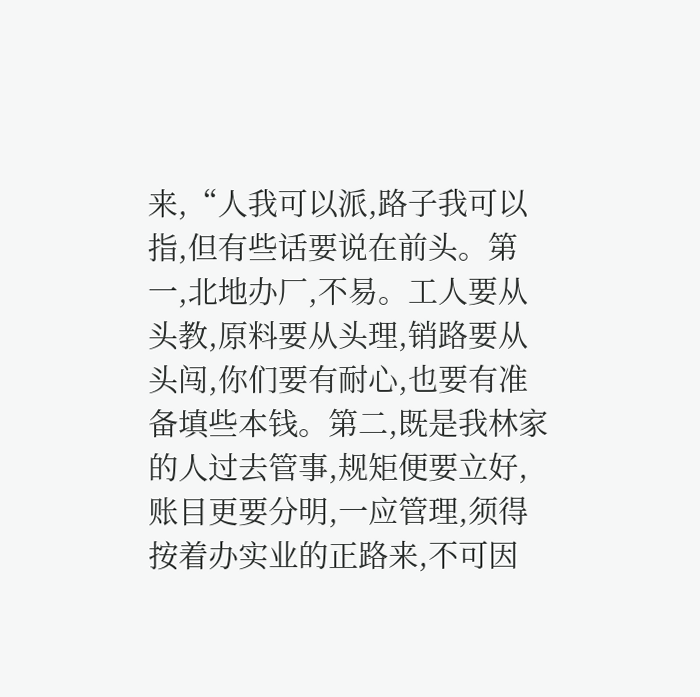来,“人我可以派,路子我可以指,但有些话要说在前头。第一,北地办厂,不易。工人要从头教,原料要从头理,销路要从头闯,你们要有耐心,也要有准备填些本钱。第二,既是我林家的人过去管事,规矩便要立好,账目更要分明,一应管理,须得按着办实业的正路来,不可因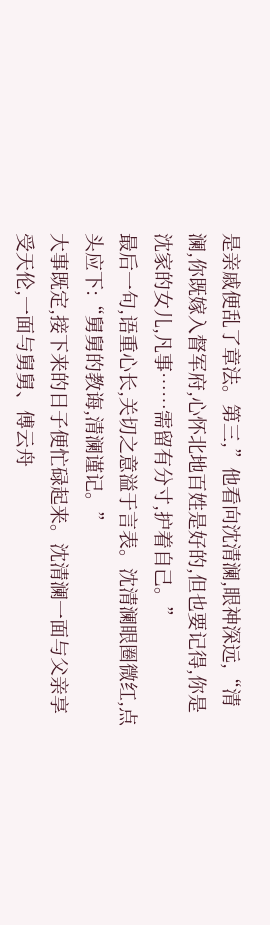是亲戚便乱了章法。第三,”他看向沈清澜,眼神深远,“清澜,你既嫁入督军府,心怀北地百姓是好的,但也要记得,你是沈家的女儿,凡事……需留有分寸,护着自己。”
最后一句,语重心长,关切之意溢于言表。沈清澜眼圈微红,点头应下:“舅舅的教诲,清澜谨记。”
大事既定,接下来的日子便忙碌起来。沈清澜一面与父亲享受天伦,一面与舅舅、傅云舟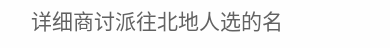详细商讨派往北地人选的名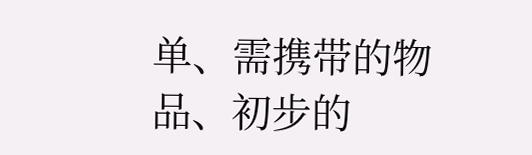单、需携带的物品、初步的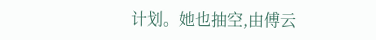计划。她也抽空,由傅云